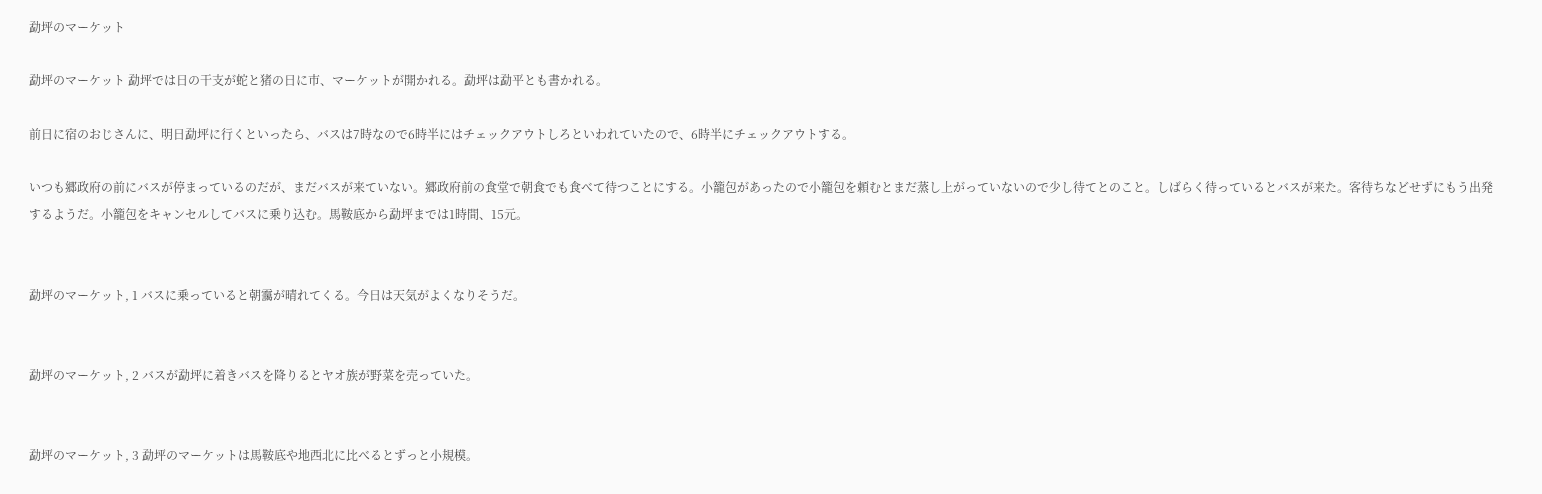勐坪のマーケット

勐坪のマーケット 勐坪では日の干支が蛇と猪の日に市、マーケットが開かれる。勐坪は勐平とも書かれる。

前日に宿のおじさんに、明日勐坪に行くといったら、バスは7時なので6時半にはチェックアウトしろといわれていたので、6時半にチェックアウトする。

いつも郷政府の前にバスが停まっているのだが、まだバスが来ていない。郷政府前の食堂で朝食でも食べて待つことにする。小籠包があったので小籠包を頼むとまだ蒸し上がっていないので少し待てとのこと。しばらく待っているとバスが来た。客待ちなどせずにもう出発するようだ。小籠包をキャンセルしてバスに乗り込む。馬鞍底から勐坪までは1時間、15元。


勐坪のマーケット, 1 バスに乗っていると朝靄が晴れてくる。今日は天気がよくなりそうだ。


勐坪のマーケット, 2 バスが勐坪に着きバスを降りるとヤオ族が野菜を売っていた。


勐坪のマーケット, 3 勐坪のマーケットは馬鞍底や地西北に比べるとずっと小規模。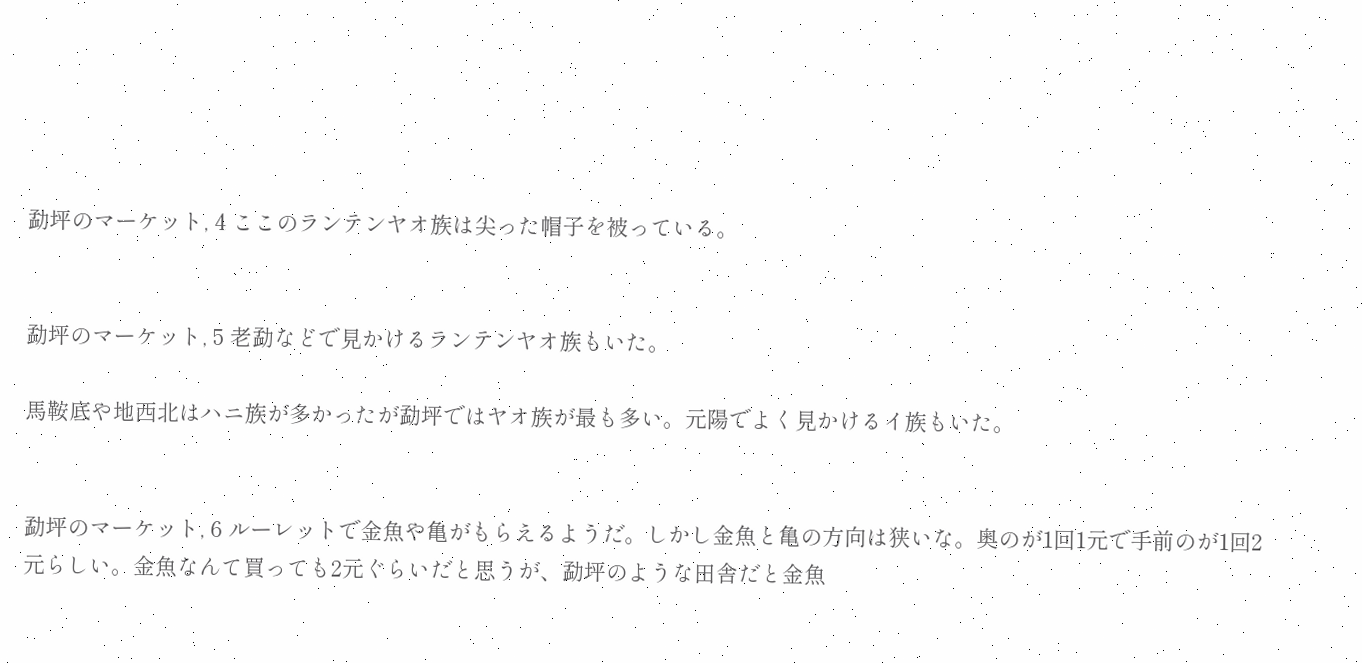勐坪のマーケット, 4 ここのランテンヤオ族は尖った帽子を被っている。


勐坪のマーケット, 5 老勐などで見かけるランテンヤオ族もいた。

馬鞍底や地西北はハニ族が多かったが勐坪ではヤオ族が最も多い。元陽でよく見かけるイ族もいた。


勐坪のマーケット, 6 ルーレットで金魚や亀がもらえるようだ。しかし金魚と亀の方向は狭いな。奥のが1回1元で手前のが1回2元らしい。金魚なんて買っても2元ぐらいだと思うが、勐坪のような田舎だと金魚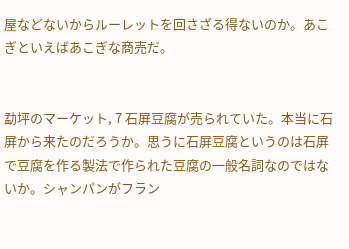屋などないからルーレットを回さざる得ないのか。あこぎといえばあこぎな商売だ。


勐坪のマーケット, 7 石屏豆腐が売られていた。本当に石屏から来たのだろうか。思うに石屏豆腐というのは石屏で豆腐を作る製法で作られた豆腐の一般名詞なのではないか。シャンパンがフラン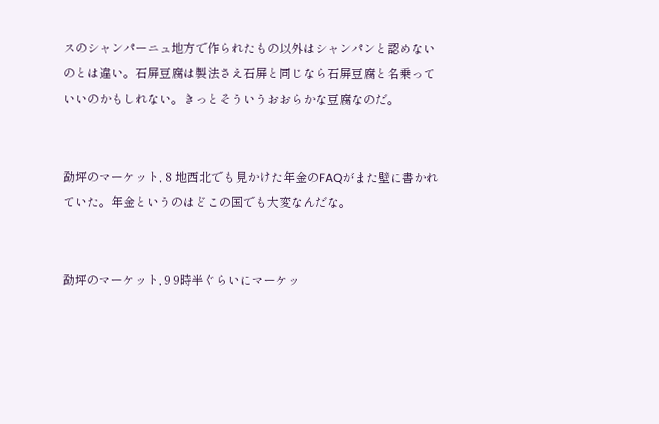スのシャンパーニュ地方で作られたもの以外はシャンパンと認めないのとは違い。石屏豆腐は製法さえ石屏と同じなら石屏豆腐と名乗っていいのかもしれない。きっとそういうおおらかな豆腐なのだ。


勐坪のマーケット, 8 地西北でも見かけた年金のFAQがまた壁に書かれていた。年金というのはどこの国でも大変なんだな。


勐坪のマーケット, 9 9時半ぐらいにマーケッ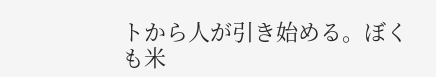トから人が引き始める。ぼくも米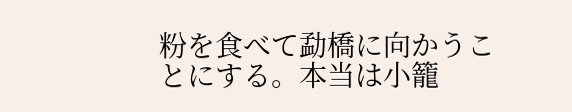粉を食べて勐橋に向かうことにする。本当は小籠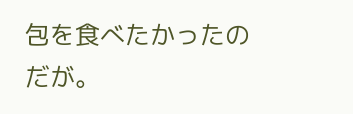包を食べたかったのだが。